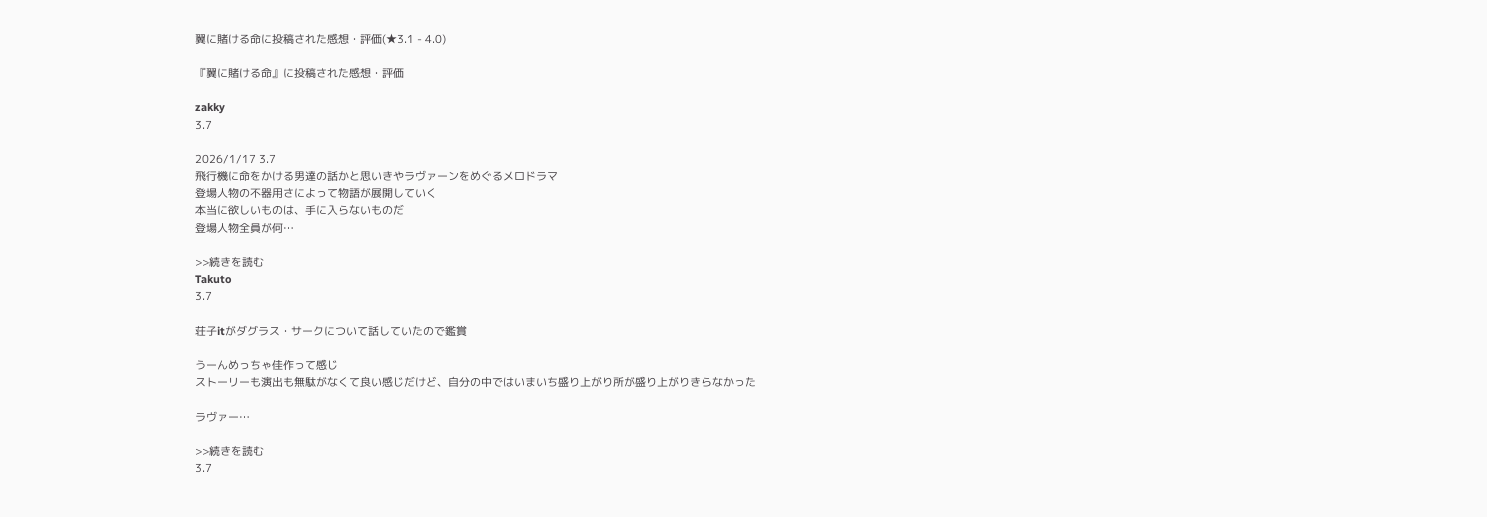翼に賭ける命に投稿された感想・評価(★3.1 - 4.0)

『翼に賭ける命』に投稿された感想・評価

zakky
3.7

2026/1/17 3.7
飛行機に命をかける男達の話かと思いきやラヴァーンをめぐるメロドラマ
登場人物の不器用さによって物語が展開していく
本当に欲しいものは、手に入らないものだ
登場人物全員が何…

>>続きを読む
Takuto
3.7

荘子itがダグラス・サークについて話していたので鑑賞

うーんめっちゃ佳作って感じ
ストーリーも演出も無駄がなくて良い感じだけど、自分の中ではいまいち盛り上がり所が盛り上がりきらなかった

ラヴァー…

>>続きを読む
3.7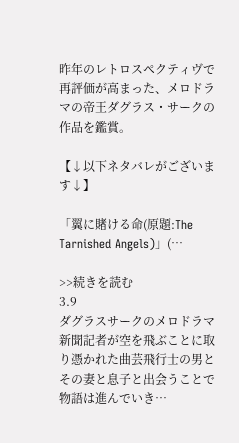昨年のレトロスペクティヴで再評価が高まった、メロドラマの帝王ダグラス・サークの作品を鑑賞。

【↓以下ネタバレがございます↓】

「翼に賭ける命(原題:The Tarnished Angels)」(…

>>続きを読む
3.9
ダグラスサークのメロドラマ
新聞記者が空を飛ぶことに取り憑かれた曲芸飛行士の男とその妻と息子と出会うことで物語は進んでいき…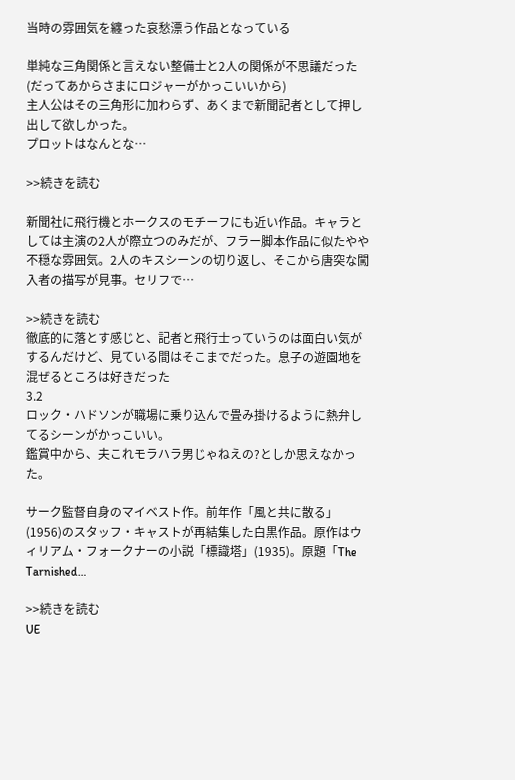当時の雰囲気を纏った哀愁漂う作品となっている

単純な三角関係と言えない整備士と2人の関係が不思議だった(だってあからさまにロジャーがかっこいいから)
主人公はその三角形に加わらず、あくまで新聞記者として押し出して欲しかった。
プロットはなんとな…

>>続きを読む

新聞社に飛行機とホークスのモチーフにも近い作品。キャラとしては主演の2人が際立つのみだが、フラー脚本作品に似たやや不穏な雰囲気。2人のキスシーンの切り返し、そこから唐突な闖入者の描写が見事。セリフで…

>>続きを読む
徹底的に落とす感じと、記者と飛行士っていうのは面白い気がするんだけど、見ている間はそこまでだった。息子の遊園地を混ぜるところは好きだった
3.2
ロック・ハドソンが職場に乗り込んで畳み掛けるように熱弁してるシーンがかっこいい。
鑑賞中から、夫これモラハラ男じゃねえの?としか思えなかった。

サーク監督自身のマイベスト作。前年作「風と共に散る」(1956)のスタッフ・キャストが再結集した白黒作品。原作はウィリアム・フォークナーの小説「標識塔」(1935)。原題「The Tarnished…

>>続きを読む
UE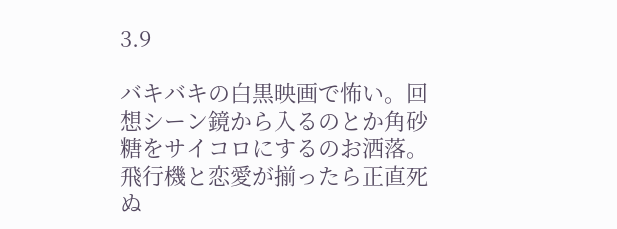3.9

バキバキの白黒映画で怖い。回想シーン鏡から入るのとか角砂糖をサイコロにするのお洒落。飛行機と恋愛が揃ったら正直死ぬ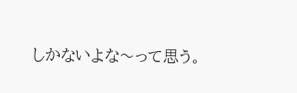しかないよな〜って思う。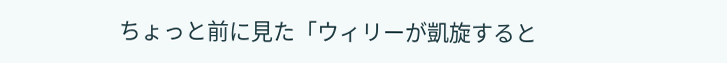ちょっと前に見た「ウィリーが凱旋すると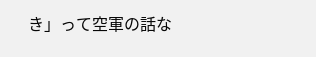き」って空軍の話な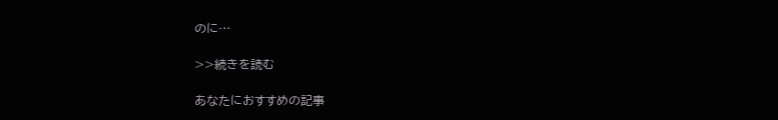のに…

>>続きを読む

あなたにおすすめの記事